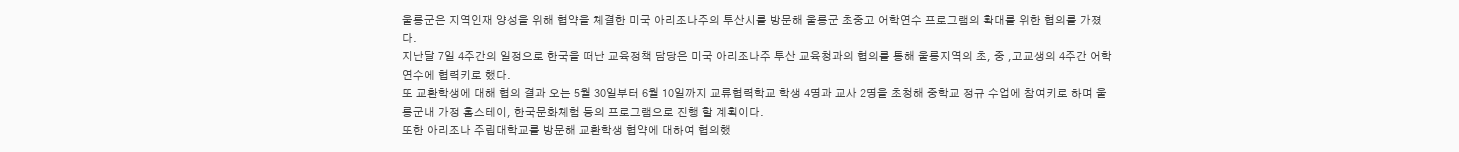울릉군은 지역인재 양성을 위해 협약을 체결한 미국 아리조나주의 투산시를 방문해 울릉군 초중고 어학연수 프로그램의 확대를 위한 협의를 가졌다.
지난달 7일 4주간의 일정으로 한국을 떠난 교육정책 담당은 미국 아리조나주 투산 교육청과의 협의를 통해 울릉지역의 초, 중 ,고교생의 4주간 어학연수에 협력키로 했다.
또 교환학생에 대해 협의 결과 오는 5월 30일부터 6월 10일까지 교류협력학교 학생 4명과 교사 2명을 초청해 중학교 정규 수업에 참여키로 하며 울릉군내 가정 홈스테이, 한국문화체험 등의 프로그램으로 진행 할 계획이다.
또한 아리조나 주립대학교를 방문해 교환학생 협약에 대하여 협의했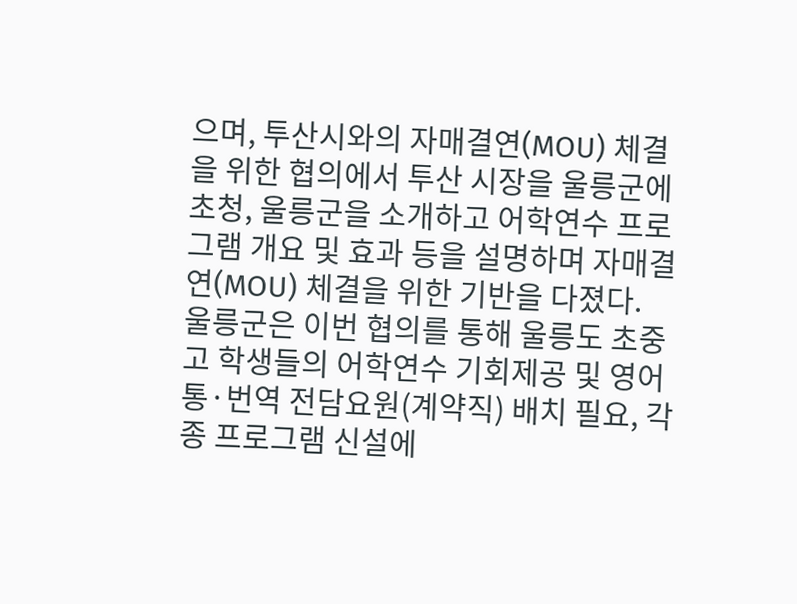으며, 투산시와의 자매결연(MOU) 체결을 위한 협의에서 투산 시장을 울릉군에 초청, 울릉군을 소개하고 어학연수 프로그램 개요 및 효과 등을 설명하며 자매결연(MOU) 체결을 위한 기반을 다졌다.
울릉군은 이번 협의를 통해 울릉도 초중고 학생들의 어학연수 기회제공 및 영어 통·번역 전담요원(계약직) 배치 필요, 각종 프로그램 신설에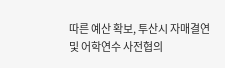따른 예산 확보, 투산시 자매결연 및 어학연수 사전협의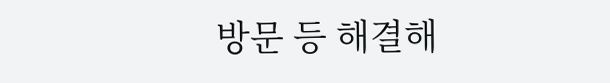방문 등 해결해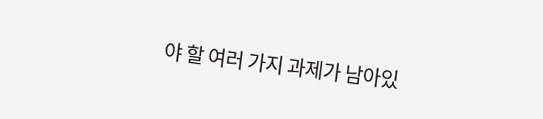야 할 여러 가지 과제가 남아있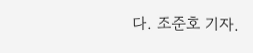다. 조준호 기자.